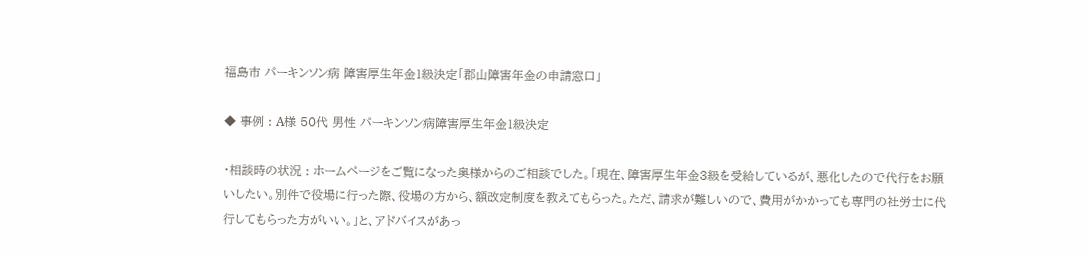福島市 パーキンソン病 障害厚生年金1級決定「郡山障害年金の申請窓口」

◆ 事例 : A様 50代 男性 パーキンソン病障害厚生年金1級決定

・相談時の状況 : ホームページをご覧になった奥様からのご相談でした。「現在、障害厚生年金3級を受給しているが、悪化したので代行をお願いしたい。別件で役場に行った際、役場の方から、額改定制度を教えてもらった。ただ、請求が難しいので、費用がかかっても専門の社労士に代行してもらった方がいい。」と、アドバイスがあっ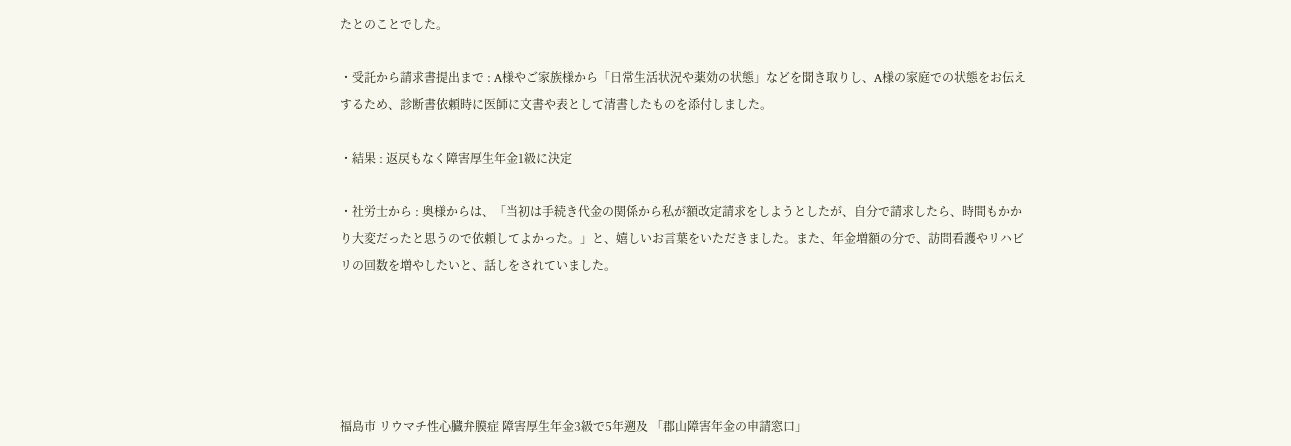たとのことでした。

・受託から請求書提出まで : A様やご家族様から「日常生活状況や薬効の状態」などを聞き取りし、A様の家庭での状態をお伝えするため、診断書依頼時に医師に文書や表として清書したものを添付しました。

・結果 : 返戻もなく障害厚生年金1級に決定

・社労士から : 奥様からは、「当初は手続き代金の関係から私が額改定請求をしようとしたが、自分で請求したら、時間もかかり大変だったと思うので依頼してよかった。」と、嬉しいお言葉をいただきました。また、年金増額の分で、訪問看護やリハビリの回数を増やしたいと、話しをされていました。





福島市 リウマチ性心臓弁膜症 障害厚生年金3級で5年遡及 「郡山障害年金の申請窓口」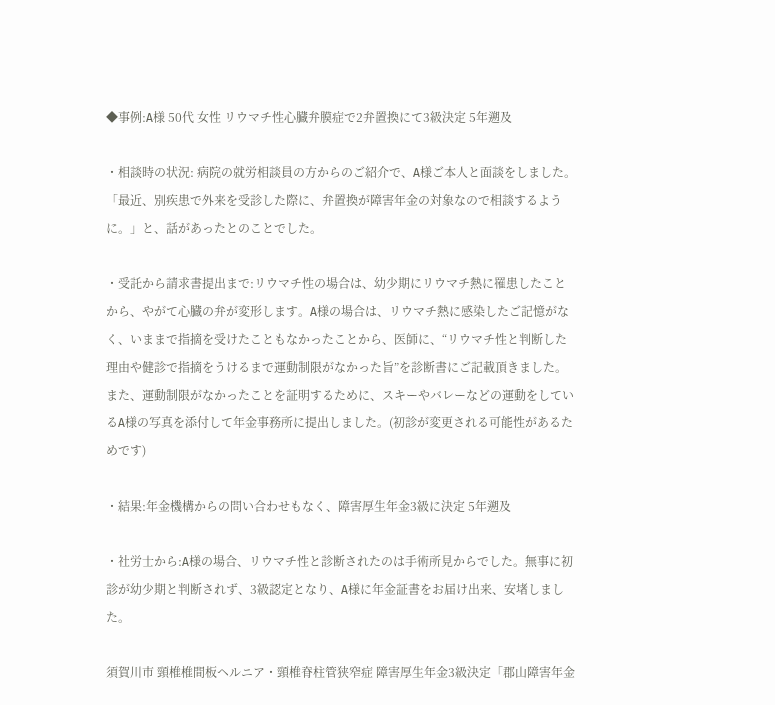◆事例:A様 50代 女性 リウマチ性心臓弁膜症で2弁置換にて3級決定 5年遡及

・相談時の状況: 病院の就労相談員の方からのご紹介で、A様ご本人と面談をしました。「最近、別疾患で外来を受診した際に、弁置換が障害年金の対象なので相談するように。」と、話があったとのことでした。

・受託から請求書提出まで:リウマチ性の場合は、幼少期にリウマチ熱に罹患したことから、やがて心臓の弁が変形します。A様の場合は、リウマチ熱に感染したご記憶がなく、いままで指摘を受けたこともなかったことから、医師に、“リウマチ性と判断した理由や健診で指摘をうけるまで運動制限がなかった旨”を診断書にご記載頂きました。また、運動制限がなかったことを証明するために、スキーやバレーなどの運動をしているA様の写真を添付して年金事務所に提出しました。(初診が変更される可能性があるためです)

・結果:年金機構からの問い合わせもなく、障害厚生年金3級に決定 5年遡及

・社労士から:A様の場合、リウマチ性と診断されたのは手術所見からでした。無事に初診が幼少期と判断されず、3級認定となり、A様に年金証書をお届け出来、安堵しました。

須賀川市 頸椎椎間板ヘルニア・頸椎脊柱管狭窄症 障害厚生年金3級決定「郡山障害年金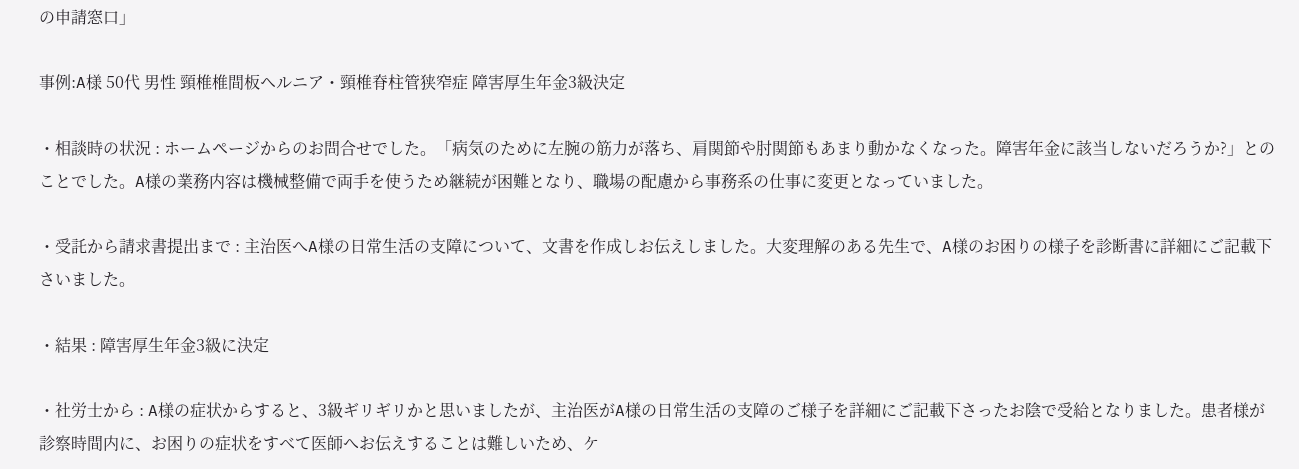の申請窓口」

事例:A様 50代 男性 頸椎椎間板ヘルニア・頸椎脊柱管狭窄症 障害厚生年金3級決定

・相談時の状況 : ホームページからのお問合せでした。「病気のために左腕の筋力が落ち、肩関節や肘関節もあまり動かなくなった。障害年金に該当しないだろうか?」とのことでした。A様の業務内容は機械整備で両手を使うため継続が困難となり、職場の配慮から事務系の仕事に変更となっていました。

・受託から請求書提出まで : 主治医へA様の日常生活の支障について、文書を作成しお伝えしました。大変理解のある先生で、A様のお困りの様子を診断書に詳細にご記載下さいました。

・結果 : 障害厚生年金3級に決定

・社労士から : A様の症状からすると、3級ギリギリかと思いましたが、主治医がA様の日常生活の支障のご様子を詳細にご記載下さったお陰で受給となりました。患者様が診察時間内に、お困りの症状をすべて医師へお伝えすることは難しいため、ケ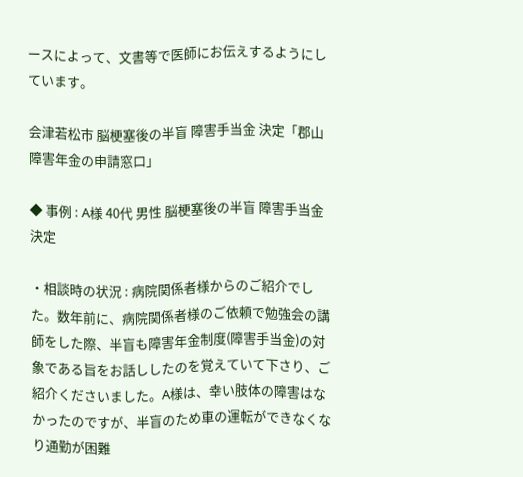ースによって、文書等で医師にお伝えするようにしています。

会津若松市 脳梗塞後の半盲 障害手当金 決定「郡山障害年金の申請窓口」

◆ 事例 : A様 40代 男性 脳梗塞後の半盲 障害手当金決定

・相談時の状況 : 病院関係者様からのご紹介でした。数年前に、病院関係者様のご依頼で勉強会の講師をした際、半盲も障害年金制度(障害手当金)の対象である旨をお話ししたのを覚えていて下さり、ご紹介くださいました。A様は、幸い肢体の障害はなかったのですが、半盲のため車の運転ができなくなり通勤が困難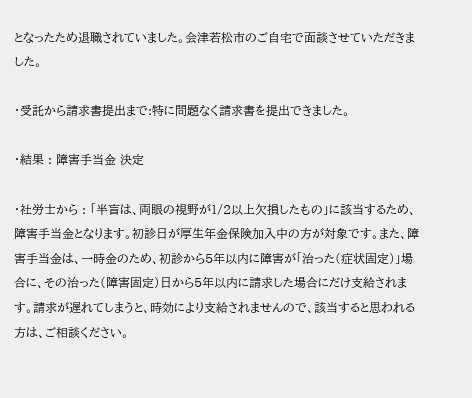となったため退職されていました。会津若松市のご自宅で面談させていただきました。

・受託から請求書提出まで:特に問題なく請求書を提出できました。

・結果 : 障害手当金 決定

・社労士から : 「半盲は、両眼の視野が1/2以上欠損したもの」に該当するため、障害手当金となります。初診日が厚生年金保険加入中の方が対象です。また、障害手当金は、一時金のため、初診から5年以内に障害が「治った(症状固定)」場合に、その治った(障害固定)日から5年以内に請求した場合にだけ支給されます。請求が遅れてしまうと、時効により支給されませんので、該当すると思われる方は、ご相談ください。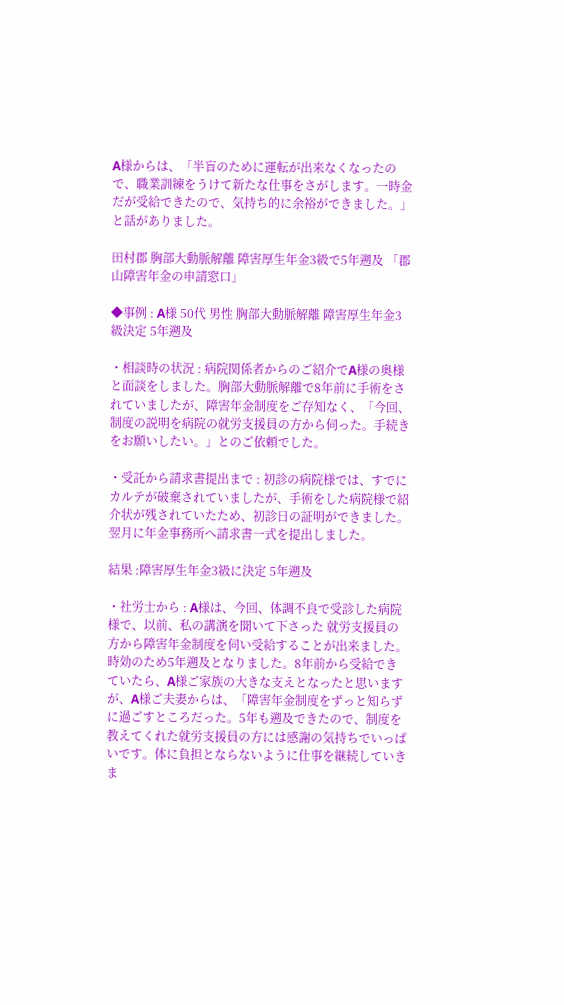A様からは、「半盲のために運転が出来なくなったので、職業訓練をうけて新たな仕事をさがします。一時金だが受給できたので、気持ち的に余裕ができました。」と話がありました。

田村郡 胸部大動脈解離 障害厚生年金3級で5年遡及 「郡山障害年金の申請窓口」

◆事例 : A様 50代 男性 胸部大動脈解離 障害厚生年金3級決定 5年遡及

・相談時の状況 : 病院関係者からのご紹介でA様の奥様と面談をしました。胸部大動脈解離で8年前に手術をされていましたが、障害年金制度をご存知なく、「今回、制度の説明を病院の就労支援員の方から伺った。手続きをお願いしたい。」とのご依頼でした。

・受託から請求書提出まで : 初診の病院様では、すでにカルテが破棄されていましたが、手術をした病院様で紹介状が残されていたため、初診日の証明ができました。翌月に年金事務所へ請求書一式を提出しました。

結果 :障害厚生年金3級に決定 5年遡及

・社労士から : A様は、今回、体調不良で受診した病院様で、以前、私の講演を聞いて下さった 就労支援員の方から障害年金制度を伺い受給することが出来ました。 時効のため5年遡及となりました。8年前から受給できていたら、A様ご家族の大きな支えとなったと思いますが、A様ご夫妻からは、「障害年金制度をずっと知らずに過ごすところだった。5年も遡及できたので、制度を教えてくれた就労支援員の方には感謝の気持ちでいっぱいです。体に負担とならないように仕事を継続していきま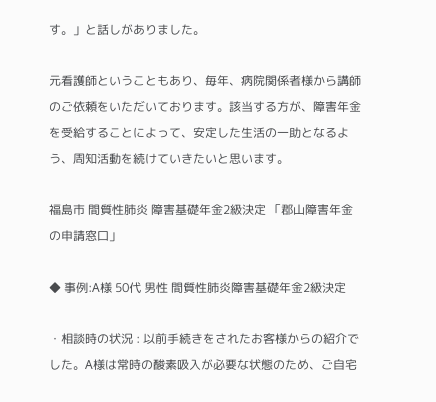す。」と話しがありました。

元看護師ということもあり、毎年、病院関係者様から講師のご依頼をいただいております。該当する方が、障害年金を受給することによって、安定した生活の一助となるよう、周知活動を続けていきたいと思います。

福島市 間質性肺炎 障害基礎年金2級決定 「郡山障害年金の申請窓口」

◆ 事例:A様 50代 男性 間質性肺炎障害基礎年金2級決定

・相談時の状況 : 以前手続きをされたお客様からの紹介でした。A様は常時の酸素吸入が必要な状態のため、ご自宅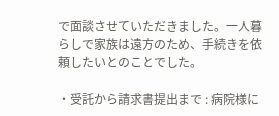で面談させていただきました。一人暮らしで家族は遠方のため、手続きを依頼したいとのことでした。

・受託から請求書提出まで : 病院様に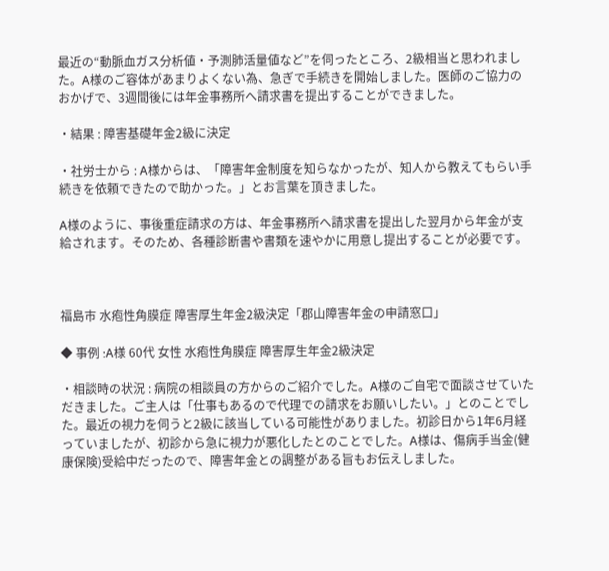最近の“動脈血ガス分析値・予測肺活量値など”を伺ったところ、2級相当と思われました。A様のご容体があまりよくない為、急ぎで手続きを開始しました。医師のご協力のおかげで、3週間後には年金事務所へ請求書を提出することができました。

・結果 : 障害基礎年金2級に決定

・社労士から : A様からは、「障害年金制度を知らなかったが、知人から教えてもらい手続きを依頼できたので助かった。」とお言葉を頂きました。

A様のように、事後重症請求の方は、年金事務所へ請求書を提出した翌月から年金が支給されます。そのため、各種診断書や書類を速やかに用意し提出することが必要です。



福島市 水疱性角膜症 障害厚生年金2級決定「郡山障害年金の申請窓口」

◆ 事例 :A様 60代 女性 水疱性角膜症 障害厚生年金2級決定

・相談時の状況 : 病院の相談員の方からのご紹介でした。A様のご自宅で面談させていただきました。ご主人は「仕事もあるので代理での請求をお願いしたい。」とのことでした。最近の視力を伺うと2級に該当している可能性がありました。初診日から1年6月経っていましたが、初診から急に視力が悪化したとのことでした。A様は、傷病手当金(健康保険)受給中だったので、障害年金との調整がある旨もお伝えしました。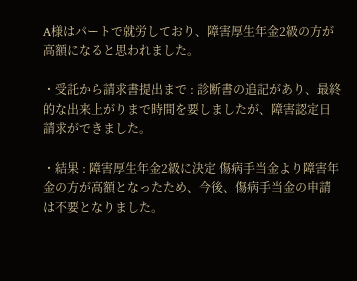A様はパートで就労しており、障害厚生年金2級の方が高額になると思われました。

・受託から請求書提出まで : 診断書の追記があり、最終的な出来上がりまで時間を要しましたが、障害認定日請求ができました。

・結果 : 障害厚生年金2級に決定 傷病手当金より障害年金の方が高額となったため、今後、傷病手当金の申請は不要となりました。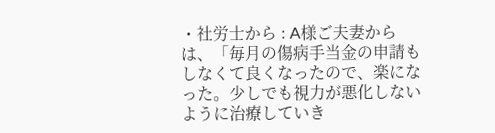・社労士から : A様ご夫妻からは、「毎月の傷病手当金の申請もしなくて良くなったので、楽になった。少しでも視力が悪化しないように治療していき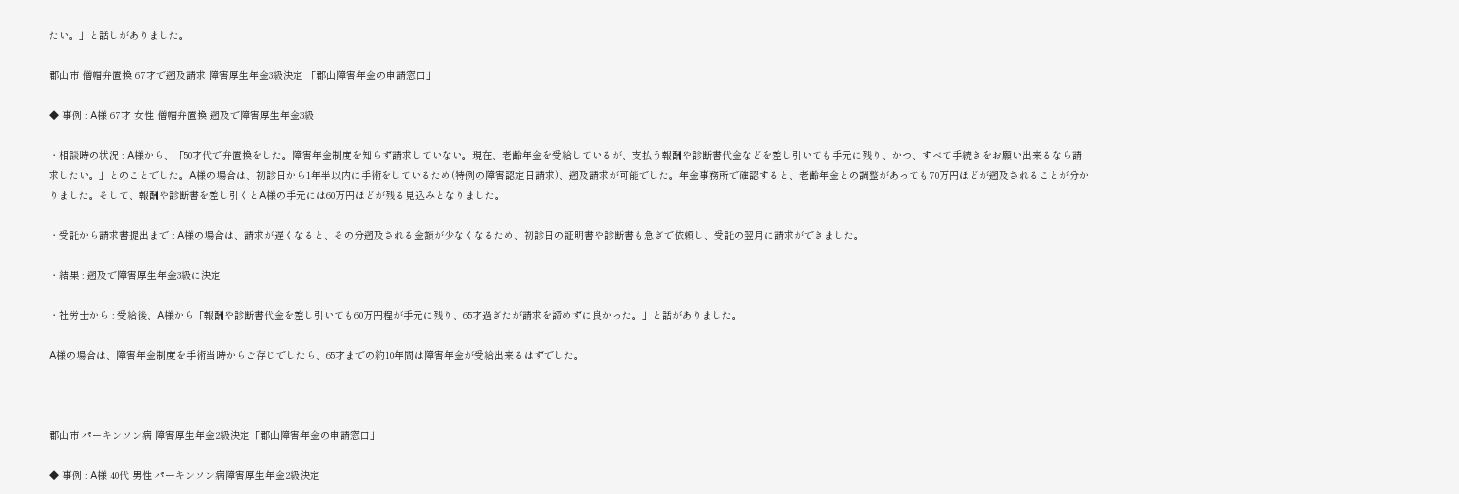たい。」と話しがありました。

郡山市 僧帽弁置換 67才で遡及請求 障害厚生年金3級決定 「郡山障害年金の申請窓口」

◆ 事例 : A様 67才 女性 僧帽弁置換 遡及で障害厚生年金3級

・相談時の状況 : A様から、「50才代で弁置換をした。障害年金制度を知らず請求していない。現在、老齢年金を受給しているが、支払う報酬や診断書代金などを差し引いても手元に残り、かつ、すべて手続きをお願い出来るなら請求したい。」とのことでした。A様の場合は、初診日から1年半以内に手術をしているため(特例の障害認定日請求)、遡及請求が可能でした。年金事務所で確認すると、老齢年金との調整があっても70万円ほどが遡及されることが分かりました。そして、報酬や診断書を差し引くとA様の手元には60万円ほどが残る見込みとなりました。

・受託から請求書提出まで : A様の場合は、請求が遅くなると、その分遡及される金額が少なくなるため、初診日の証明書や診断書も急ぎで依頼し、受託の翌月に請求ができました。

・結果 : 遡及で障害厚生年金3級に決定

・社労士から : 受給後、A様から「報酬や診断書代金を差し引いても60万円程が手元に残り、65才過ぎたが請求を諦めずに良かった。」と話がありました。

A様の場合は、障害年金制度を手術当時からご存じでしたら、65才までの約10年間は障害年金が受給出来るはずでした。



郡山市 パーキンソン病 障害厚生年金2級決定「郡山障害年金の申請窓口」

◆ 事例 : A様 40代 男性 パーキンソン病障害厚生年金2級決定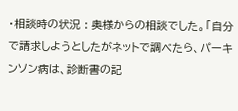・相談時の状況 : 奥様からの相談でした。「自分で請求しようとしたがネットで調べたら、パーキンソン病は、診断書の記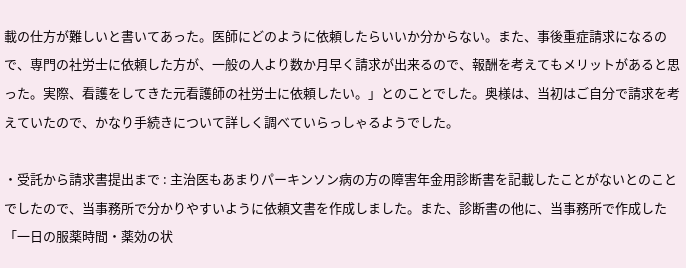載の仕方が難しいと書いてあった。医師にどのように依頼したらいいか分からない。また、事後重症請求になるので、専門の社労士に依頼した方が、一般の人より数か月早く請求が出来るので、報酬を考えてもメリットがあると思った。実際、看護をしてきた元看護師の社労士に依頼したい。」とのことでした。奥様は、当初はご自分で請求を考えていたので、かなり手続きについて詳しく調べていらっしゃるようでした。

・受託から請求書提出まで : 主治医もあまりパーキンソン病の方の障害年金用診断書を記載したことがないとのことでしたので、当事務所で分かりやすいように依頼文書を作成しました。また、診断書の他に、当事務所で作成した「一日の服薬時間・薬効の状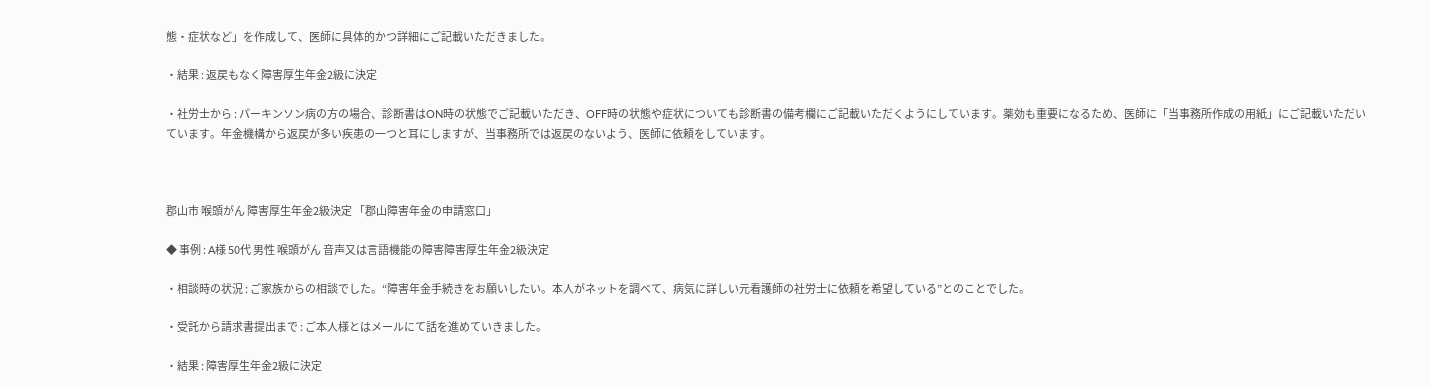態・症状など」を作成して、医師に具体的かつ詳細にご記載いただきました。

・結果 : 返戻もなく障害厚生年金2級に決定

・社労士から : パーキンソン病の方の場合、診断書はON時の状態でご記載いただき、OFF時の状態や症状についても診断書の備考欄にご記載いただくようにしています。薬効も重要になるため、医師に「当事務所作成の用紙」にご記載いただいています。年金機構から返戻が多い疾患の一つと耳にしますが、当事務所では返戻のないよう、医師に依頼をしています。



郡山市 喉頭がん 障害厚生年金2級決定 「郡山障害年金の申請窓口」

◆ 事例 : A様 50代 男性 喉頭がん 音声又は言語機能の障害障害厚生年金2級決定

・相談時の状況 : ご家族からの相談でした。“障害年金手続きをお願いしたい。本人がネットを調べて、病気に詳しい元看護師の社労士に依頼を希望している”とのことでした。

・受託から請求書提出まで : ご本人様とはメールにて話を進めていきました。

・結果 : 障害厚生年金2級に決定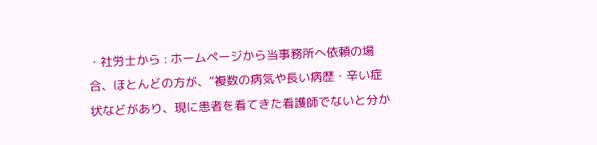・社労士から : ホームページから当事務所へ依頼の場合、ほとんどの方が、“複数の病気や長い病歴・辛い症状などがあり、現に患者を看てきた看護師でないと分か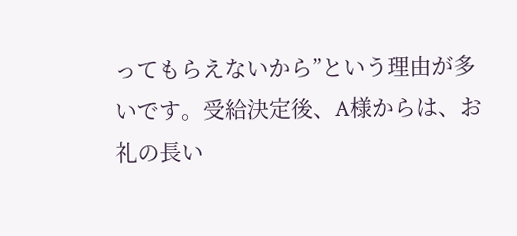ってもらえないから”という理由が多いです。受給決定後、A様からは、お礼の長い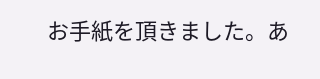お手紙を頂きました。あ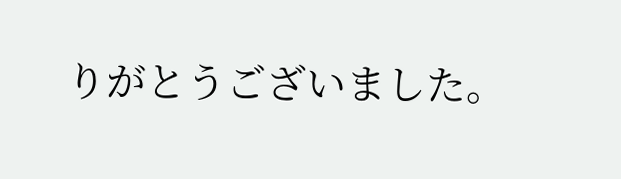りがとうございました。